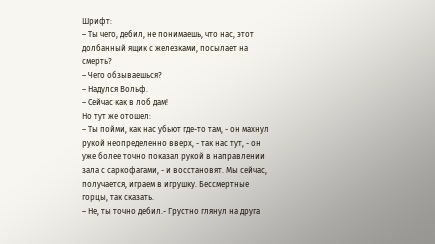Шрифт:
– Ты чего, дебил, не понимаешь, что нас, этот долбанный ящик с железками, посылает на смерть?
– Чего обзываешься?
– Надулся Вольф.
– Сейчас как в лоб дам!
Но тут же отошел:
– Ты пойми, как нас убьют где-то там, - он махнул рукой неопределенно вверх, - так нас тут, - он уже более точно показал рукой в направлении зала с саркофагами, - и восстановят. Мы сейчас, получается, играем в игрушку. Бессмертные горцы, так сказать.
– Не, ты точно дебил.- Грустно глянул на друга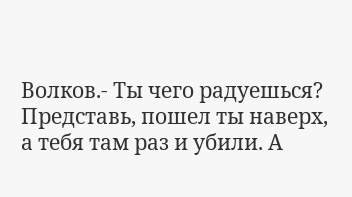Волков.- Ты чего радуешься? Представь, пошел ты наверх, а тебя там раз и убили. А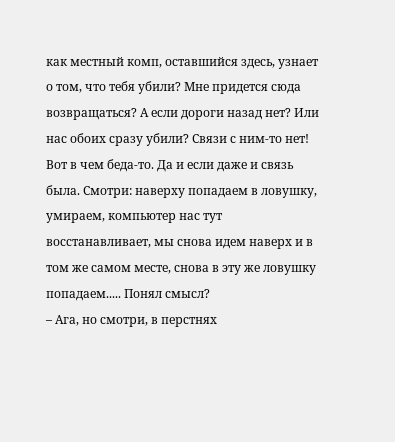как местный комп, оставшийся здесь, узнает о том, что тебя убили? Мне придется сюда возвращаться? А если дороги назад нет? Или нас обоих сразу убили? Связи с ним-то нет! Вот в чем беда-то. Да и если даже и связь была. Смотри: наверху попадаем в ловушку, умираем, компьютер нас тут восстанавливает, мы снова идем наверх и в том же самом месте, снова в эту же ловушку попадаем..... Понял смысл?
– Ага, но смотри, в перстнях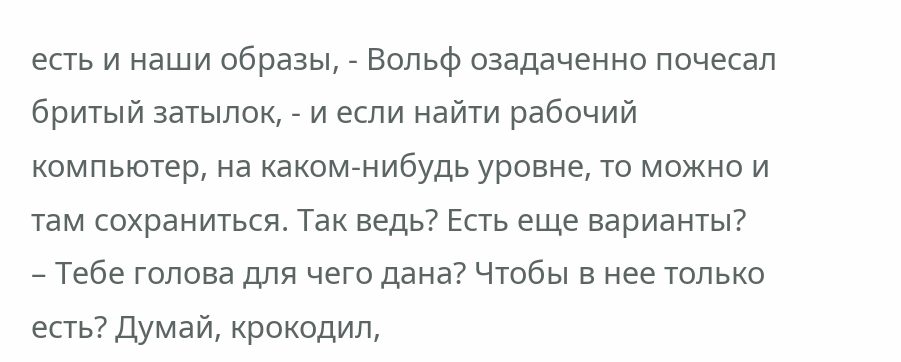есть и наши образы, - Вольф озадаченно почесал бритый затылок, - и если найти рабочий компьютер, на каком-нибудь уровне, то можно и там сохраниться. Так ведь? Есть еще варианты?
– Тебе голова для чего дана? Чтобы в нее только есть? Думай, крокодил,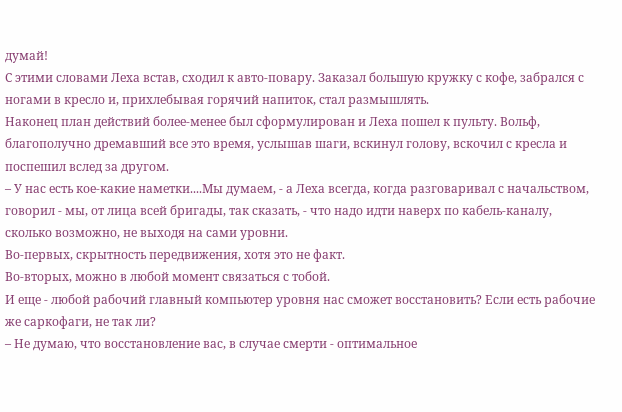думай!
С этими словами Леха встав, сходил к авто-повару. Заказал большую кружку с кофе, забрался с ногами в кресло и, прихлебывая горячий напиток, стал размышлять.
Наконец план действий более-менее был сформулирован и Леха пошел к пульту. Вольф, благополучно дремавший все это время, услышав шаги, вскинул голову, вскочил с кресла и поспешил вслед за другом.
– У нас есть кое-какие наметки....Мы думаем, - а Леха всегда, когда разговаривал с начальством, говорил - мы, от лица всей бригады, так сказать, - что надо идти наверх по кабель-каналу, сколько возможно, не выходя на сами уровни.
Во-первых, скрытность передвижения, хотя это не факт.
Во-вторых, можно в любой момент связаться с тобой.
И еще - любой рабочий главный компьютер уровня нас сможет восстановить? Если есть рабочие же саркофаги, не так ли?
– Не думаю, что восстановление вас, в случае смерти - оптимальное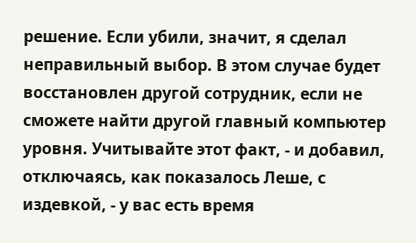решение. Если убили, значит, я сделал неправильный выбор. В этом случае будет восстановлен другой сотрудник, если не сможете найти другой главный компьютер уровня. Учитывайте этот факт, - и добавил, отключаясь, как показалось Леше, с издевкой, - у вас есть время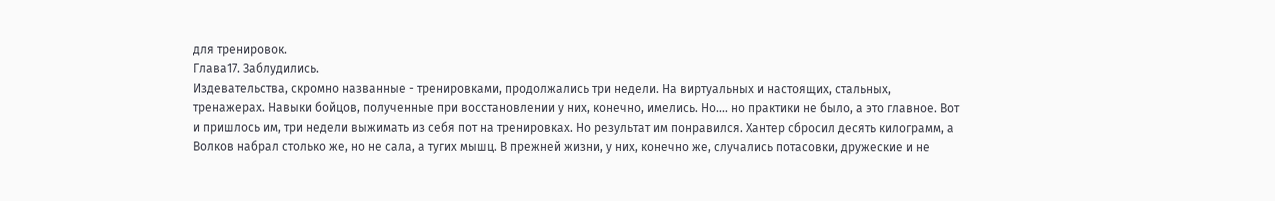для тренировок.
Глава17. Заблудились.
Издевательства, скромно названные - тренировками, продолжались три недели. На виртуальных и настоящих, стальных, тренажерах. Навыки бойцов, полученные при восстановлении у них, конечно, имелись. Но.... но практики не было, а это главное. Вот и пришлось им, три недели выжимать из себя пот на тренировках. Но результат им понравился. Хантер сбросил десять килограмм, а Волков набрал столько же, но не сала, а тугих мышц. В прежней жизни, у них, конечно же, случались потасовки, дружеские и не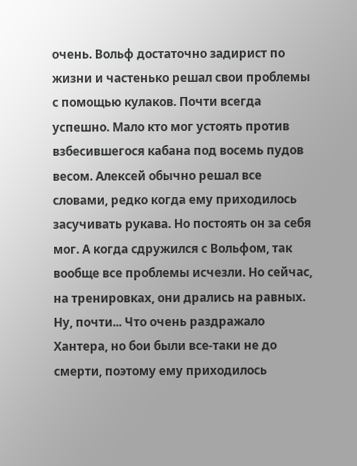очень. Вольф достаточно задирист по жизни и частенько решал свои проблемы с помощью кулаков. Почти всегда успешно. Мало кто мог устоять против взбесившегося кабана под восемь пудов весом. Алексей обычно решал все словами, редко когда ему приходилось засучивать рукава. Но постоять он за себя мог. А когда сдружился с Вольфом, так вообще все проблемы исчезли. Но сейчас, на тренировках, они дрались на равных. Ну, почти... Что очень раздражало Хантера, но бои были все-таки не до смерти, поэтому ему приходилось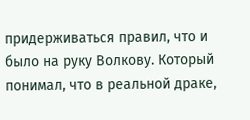придерживаться правил, что и было на руку Волкову. Который понимал, что в реальной драке,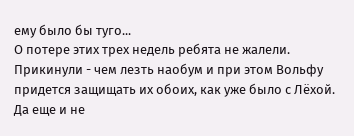ему было бы туго...
О потере этих трех недель ребята не жалели. Прикинули - чем лезть наобум и при этом Вольфу придется защищать их обоих, как уже было с Лёхой. Да еще и не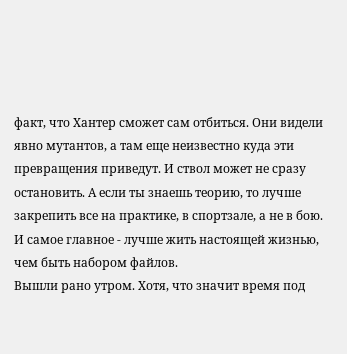факт, что Хантер сможет сам отбиться. Они видели явно мутантов, а там еще неизвестно куда эти превращения приведут. И ствол может не сразу остановить. А если ты знаешь теорию, то лучше закрепить все на практике, в спортзале, а не в бою.
И самое главное - лучше жить настоящей жизнью, чем быть набором файлов.
Вышли рано утром. Хотя, что значит время под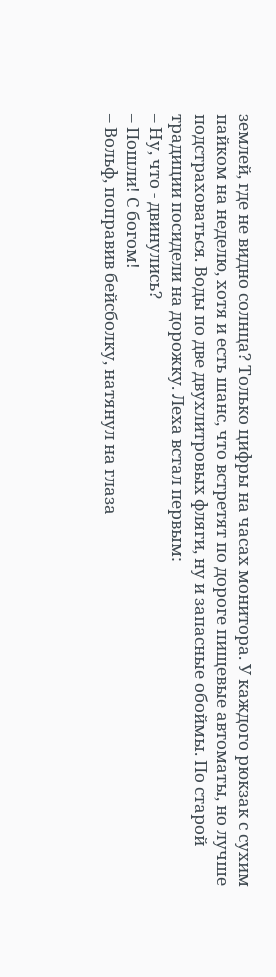землей, где не видно солнца? Только цифры на часах монитора. У каждого рюкзак с сухим пайком на неделю, хотя и есть шанс, что встретят по дороге пищевые автоматы, но лучше подстраховаться. Воды по две двухлитровых фляги, ну и запасные обоймы. По старой традиции посидели на дорожку. Леха встал первым:
– Ну, что - двинулись?
– Пошли! С богом!
– Вольф, поправив бейсболку, натянул на глаза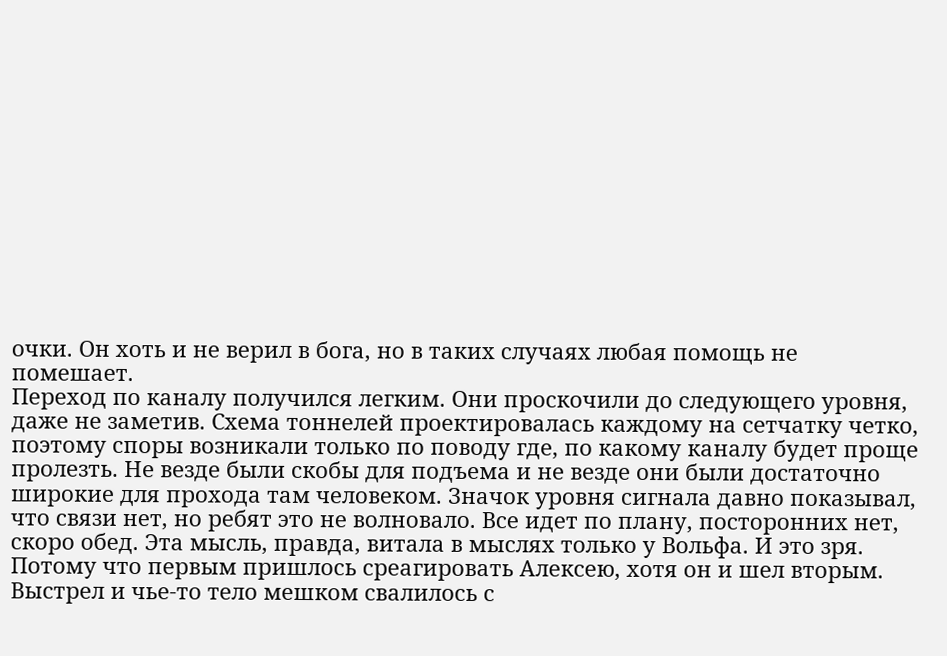очки. Он хоть и не верил в бога, но в таких случаях любая помощь не помешает.
Переход по каналу получился легким. Они проскочили до следующего уровня, даже не заметив. Схема тоннелей проектировалась каждому на сетчатку четко, поэтому споры возникали только по поводу где, по какому каналу будет проще пролезть. Не везде были скобы для подъема и не везде они были достаточно широкие для прохода там человеком. Значок уровня сигнала давно показывал, что связи нет, но ребят это не волновало. Все идет по плану, посторонних нет, скоро обед. Эта мысль, правда, витала в мыслях только у Вольфа. И это зря. Потому что первым пришлось среагировать Алексею, хотя он и шел вторым.
Выстрел и чье-то тело мешком свалилось с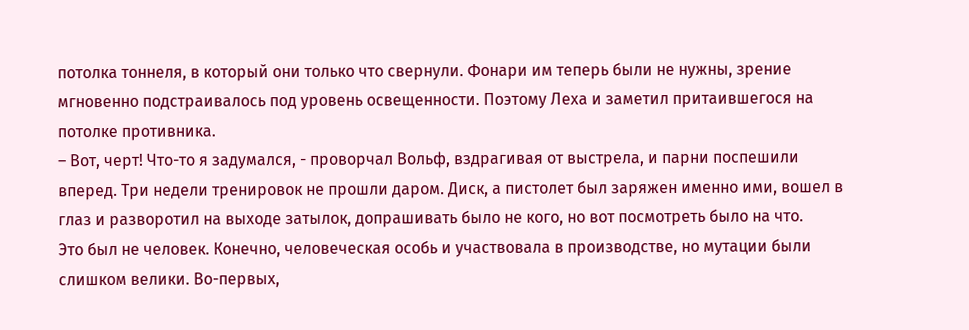потолка тоннеля, в который они только что свернули. Фонари им теперь были не нужны, зрение мгновенно подстраивалось под уровень освещенности. Поэтому Леха и заметил притаившегося на потолке противника.
– Вот, черт! Что-то я задумался, - проворчал Вольф, вздрагивая от выстрела, и парни поспешили вперед. Три недели тренировок не прошли даром. Диск, а пистолет был заряжен именно ими, вошел в глаз и разворотил на выходе затылок, допрашивать было не кого, но вот посмотреть было на что.
Это был не человек. Конечно, человеческая особь и участвовала в производстве, но мутации были слишком велики. Во-первых,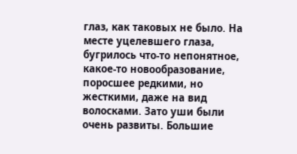глаз, как таковых не было. На месте уцелевшего глаза, бугрилось что-то непонятное, какое-то новообразование, поросшее редкими, но жесткими, даже на вид волосками. Зато уши были очень развиты. Большие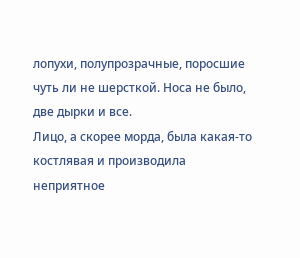лопухи, полупрозрачные, поросшие чуть ли не шерсткой. Носа не было, две дырки и все.
Лицо, а скорее морда, была какая-то костлявая и производила неприятное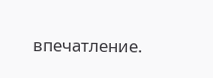впечатление.